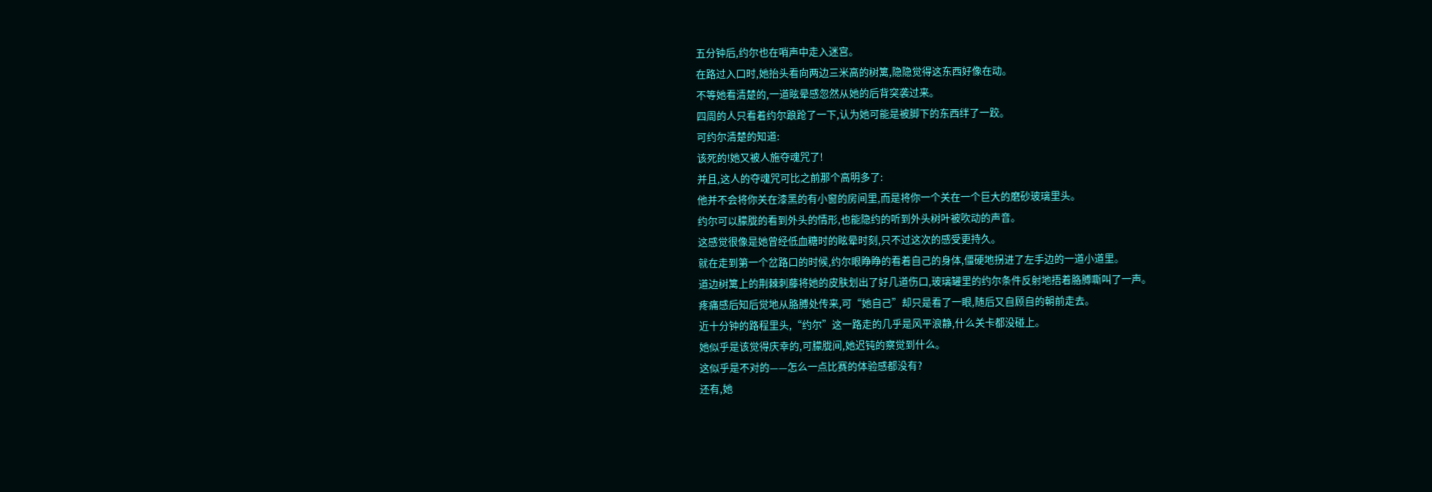五分钟后,约尔也在哨声中走入迷宫。
在路过入口时,她抬头看向两边三米高的树篱,隐隐觉得这东西好像在动。
不等她看清楚的,一道眩晕感忽然从她的后背突袭过来。
四周的人只看着约尔踉跄了一下,认为她可能是被脚下的东西绊了一跤。
可约尔清楚的知道:
该死的!她又被人施夺魂咒了!
并且,这人的夺魂咒可比之前那个高明多了:
他并不会将你关在漆黑的有小窗的房间里,而是将你一个关在一个巨大的磨砂玻璃里头。
约尔可以朦胧的看到外头的情形,也能隐约的听到外头树叶被吹动的声音。
这感觉很像是她曾经低血糖时的眩晕时刻,只不过这次的感受更持久。
就在走到第一个岔路口的时候,约尔眼睁睁的看着自己的身体,僵硬地拐进了左手边的一道小道里。
道边树篱上的荆棘刺藤将她的皮肤划出了好几道伤口,玻璃罐里的约尔条件反射地捂着胳膊嘶叫了一声。
疼痛感后知后觉地从胳膊处传来,可“她自己”却只是看了一眼,随后又自顾自的朝前走去。
近十分钟的路程里头,“约尔”这一路走的几乎是风平浪静,什么关卡都没碰上。
她似乎是该觉得庆幸的,可朦胧间,她迟钝的察觉到什么。
这似乎是不对的——怎么一点比赛的体验感都没有?
还有,她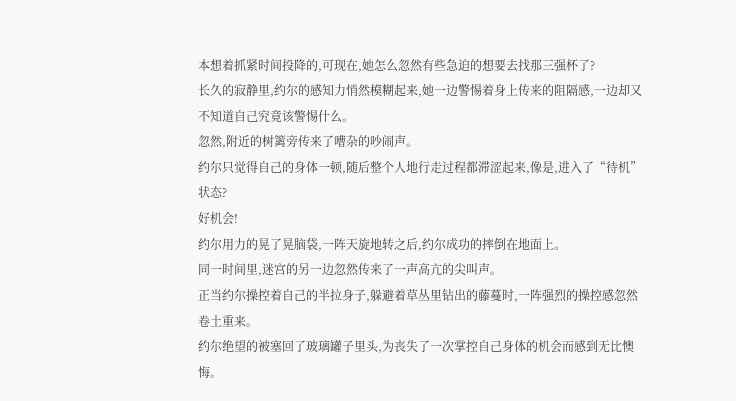本想着抓紧时间投降的,可现在,她怎么忽然有些急迫的想要去找那三强杯了?
长久的寂静里,约尔的感知力悄然模糊起来,她一边警惕着身上传来的阻隔感,一边却又不知道自己究竟该警惕什么。
忽然,附近的树篱旁传来了嘈杂的吵闹声。
约尔只觉得自己的身体一顿,随后整个人地行走过程都滞涩起来,像是,进入了“待机”状态?
好机会!
约尔用力的晃了晃脑袋,一阵天旋地转之后,约尔成功的摔倒在地面上。
同一时间里,迷宫的另一边忽然传来了一声高亢的尖叫声。
正当约尔操控着自己的半拉身子,躲避着草丛里钻出的藤蔓时,一阵强烈的操控感忽然卷土重来。
约尔绝望的被塞回了玻璃罐子里头,为丧失了一次掌控自己身体的机会而感到无比懊悔。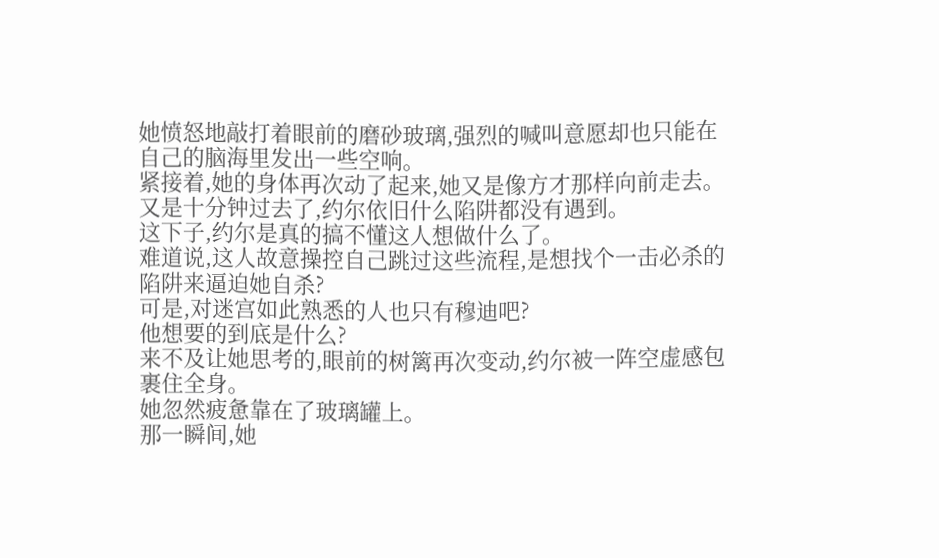她愤怒地敲打着眼前的磨砂玻璃,强烈的喊叫意愿却也只能在自己的脑海里发出一些空响。
紧接着,她的身体再次动了起来,她又是像方才那样向前走去。
又是十分钟过去了,约尔依旧什么陷阱都没有遇到。
这下子,约尔是真的搞不懂这人想做什么了。
难道说,这人故意操控自己跳过这些流程,是想找个一击必杀的陷阱来逼迫她自杀?
可是,对迷宫如此熟悉的人也只有穆迪吧?
他想要的到底是什么?
来不及让她思考的,眼前的树篱再次变动,约尔被一阵空虚感包裹住全身。
她忽然疲惫靠在了玻璃罐上。
那一瞬间,她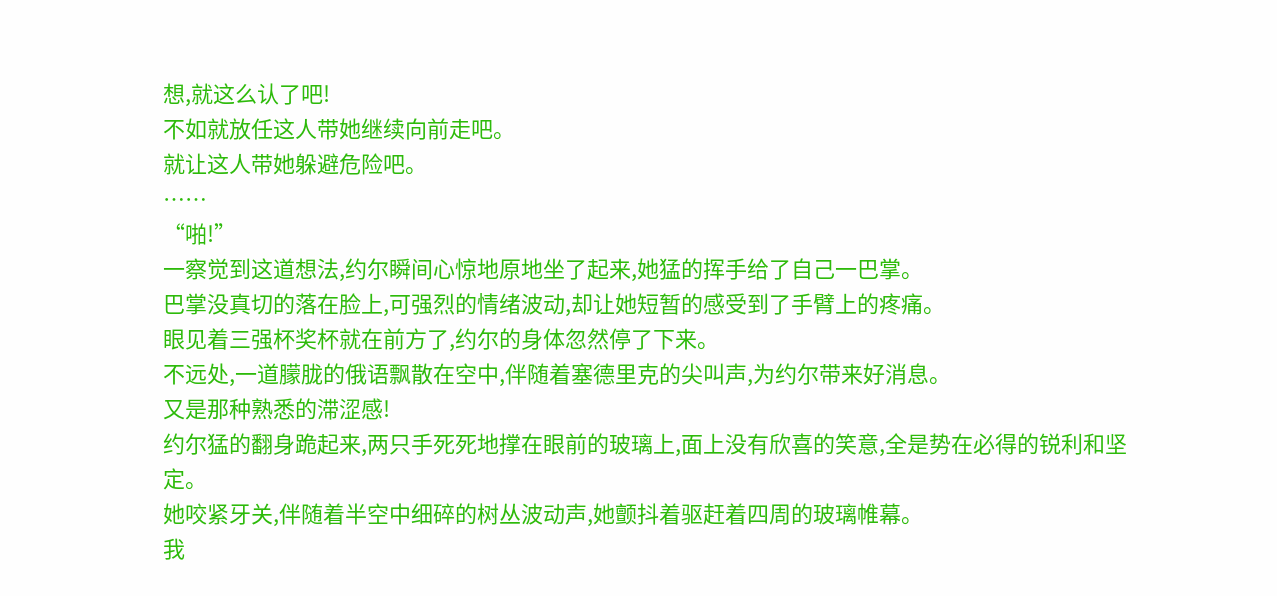想,就这么认了吧!
不如就放任这人带她继续向前走吧。
就让这人带她躲避危险吧。
……
“啪!”
一察觉到这道想法,约尔瞬间心惊地原地坐了起来,她猛的挥手给了自己一巴掌。
巴掌没真切的落在脸上,可强烈的情绪波动,却让她短暂的感受到了手臂上的疼痛。
眼见着三强杯奖杯就在前方了,约尔的身体忽然停了下来。
不远处,一道朦胧的俄语飘散在空中,伴随着塞德里克的尖叫声,为约尔带来好消息。
又是那种熟悉的滞涩感!
约尔猛的翻身跪起来,两只手死死地撑在眼前的玻璃上,面上没有欣喜的笑意,全是势在必得的锐利和坚定。
她咬紧牙关,伴随着半空中细碎的树丛波动声,她颤抖着驱赶着四周的玻璃帷幕。
我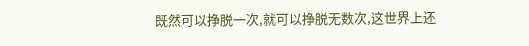既然可以挣脱一次,就可以挣脱无数次,这世界上还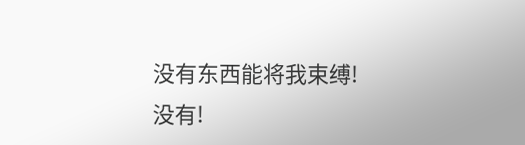没有东西能将我束缚!
没有!